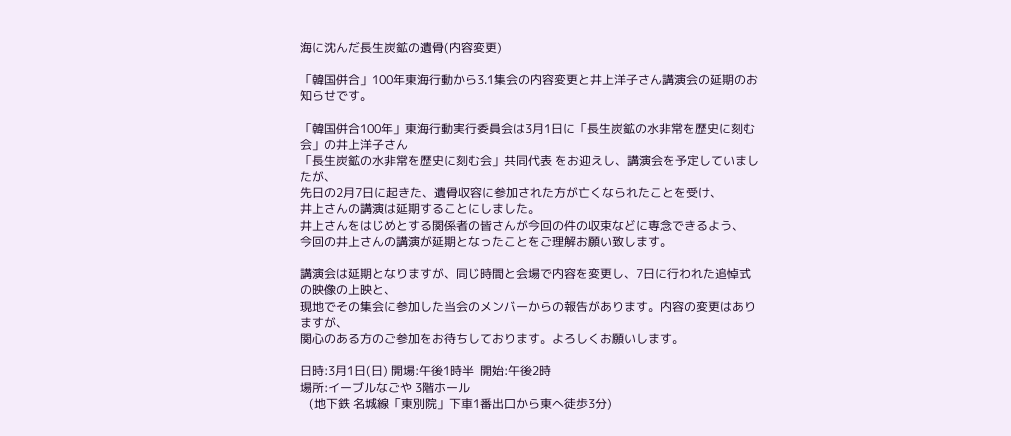海に沈んだ長生炭鉱の遺骨(内容変更)

「韓国併合」100年東海行動から3.1集会の内容変更と井上洋子さん講演会の延期のお知らせです。

「韓国併合100年」東海行動実行委員会は3月1日に「長生炭鉱の水非常を歴史に刻む会」の井上洋子さん
「長生炭鉱の水非常を歴史に刻む会」共同代表 をお迎えし、講演会を予定していましたが、
先日の2月7日に起きた、遺骨収容に参加された方が亡くなられたことを受け、
井上さんの講演は延期することにしました。
井上さんをはじめとする関係者の皆さんが今回の件の収束などに専念できるよう、
今回の井上さんの講演が延期となったことをご理解お願い致します。

講演会は延期となりますが、同じ時間と会場で内容を変更し、7日に行われた追悼式の映像の上映と、
現地でその集会に参加した当会のメンバーからの報告があります。内容の変更はありますが、
関心のある方のご参加をお待ちしております。よろしくお願いします。

日時:3月1日(日) 開場:午後1時半  開始:午後2時
場所:イーブルなごや 3階ホール
   (地下鉄 名城線「東別院」下車1番出口から東へ徒歩3分)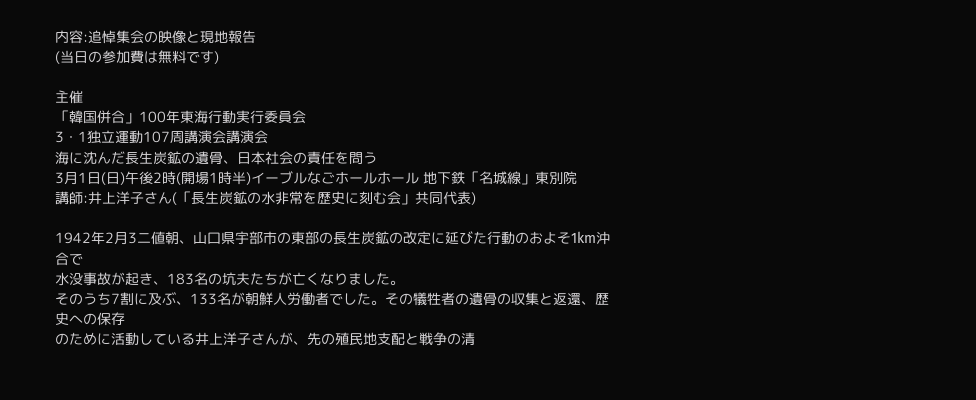内容:追悼集会の映像と現地報告
(当日の参加費は無料です)

主催
「韓国併合」100年東海行動実行委員会
3・1独立運動107周講演会講演会
海に沈んだ長生炭鉱の遺骨、日本社会の責任を問う
3月1日(日)午後2時(開場1時半)イーブルなごホールホール 地下鉄「名城線」東別院
講師:井上洋子さん(「長生炭鉱の水非常を歴史に刻む会」共同代表)

1942年2月3二値朝、山口県宇部市の東部の長生炭鉱の改定に延びた行動のおよそ1km沖合で
水没事故が起き、183名の坑夫たちが亡くなりました。
そのうち7割に及ぶ、133名が朝鮮人労働者でした。その犠牲者の遺骨の収集と返還、歴史への保存
のために活動している井上洋子さんが、先の殖民地支配と戦争の清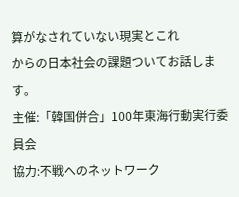算がなされていない現実とこれ
からの日本社会の課題ついてお話します。
主催:「韓国併合」100年東海行動実行委員会
協力:不戦へのネットワーク